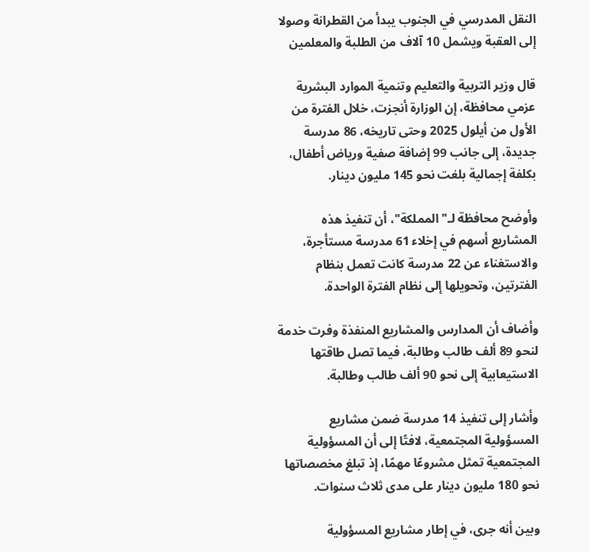النقل المدرسي في الجنوب يبدأ من القطرانة وصولا إلى العقبة ويشمل 10 آلاف من الطلبة والمعلمين

قال وزير التربية والتعليم وتنمية الموارد البشرية عزمي محافظة، إن الوزارة أنجزت، خلال الفترة من الأول من أيلول 2025 وحتى تاريخه، 86 مدرسة جديدة، إلى جانب 99 إضافة صفية ورياض أطفال، بكلفة إجمالية بلغت نحو 145 مليون دينار.

وأوضح محافظة لـ"المملكة"، أن تنفيذ هذه المشاريع أسهم في إخلاء 61 مدرسة مستأجرة، والاستغناء عن 22 مدرسة كانت تعمل بنظام الفترتين، وتحويلها إلى نظام الفترة الواحدة.

وأضاف أن المدارس والمشاريع المنفذة وفرت خدمة لنحو 89 ألف طالب وطالبة، فيما تصل طاقتها الاستيعابية إلى نحو 90 ألف طالب وطالبة.

وأشار إلى تنفيذ 14 مدرسة ضمن مشاريع المسؤولية المجتمعية، لافتًا إلى أن المسؤولية المجتمعية تمثل مشروعًا مهمًا، إذ تبلغ مخصصاتها نحو 180 مليون دينار على مدى ثلاث سنوات.

وبين أنه جرى، في إطار مشاريع المسؤولية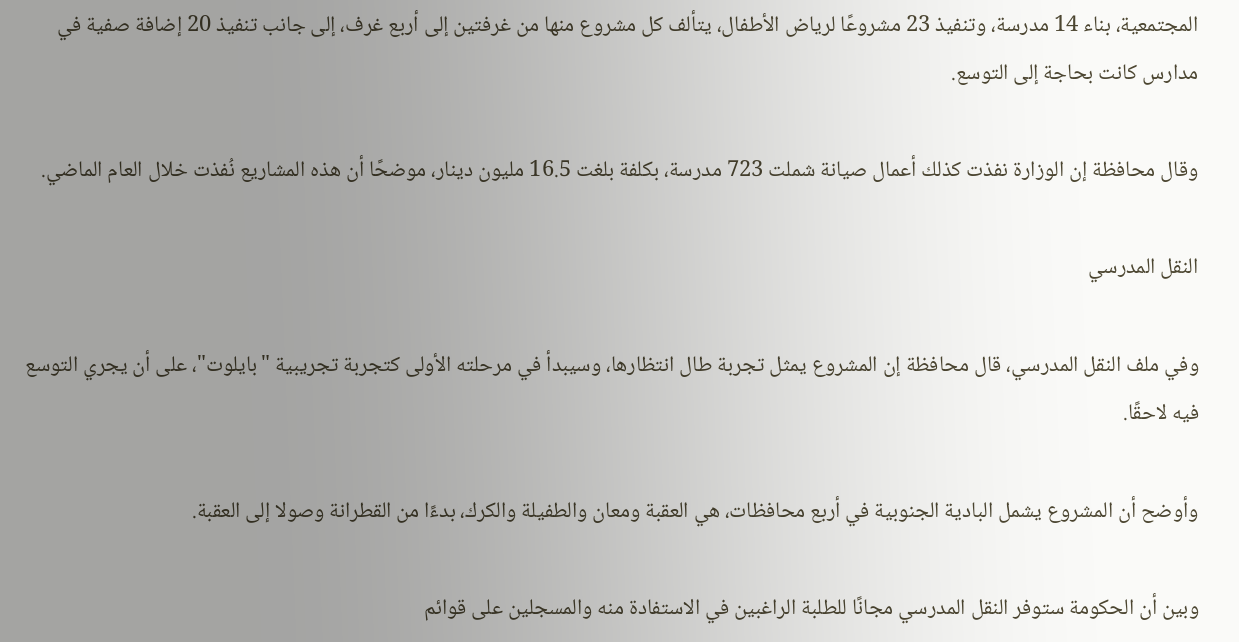المجتمعية، بناء 14 مدرسة، وتنفيذ 23 مشروعًا لرياض الأطفال، يتألف كل مشروع منها من غرفتين إلى أربع غرف، إلى جانب تنفيذ 20 إضافة صفية في مدارس كانت بحاجة إلى التوسع.

وقال محافظة إن الوزارة نفذت كذلك أعمال صيانة شملت 723 مدرسة، بكلفة بلغت 16.5 مليون دينار، موضحًا أن هذه المشاريع نُفذت خلال العام الماضي.

النقل المدرسي

وفي ملف النقل المدرسي، قال محافظة إن المشروع يمثل تجربة طال انتظارها، وسيبدأ في مرحلته الأولى كتجربة تجريبية "بايلوت"، على أن يجري التوسع فيه لاحقًا.

وأوضح أن المشروع يشمل البادية الجنوبية في أربع محافظات، هي العقبة ومعان والطفيلة والكرك، بدءًا من القطرانة وصولا إلى العقبة.

وبين أن الحكومة ستوفر النقل المدرسي مجانًا للطلبة الراغبين في الاستفادة منه والمسجلين على قوائم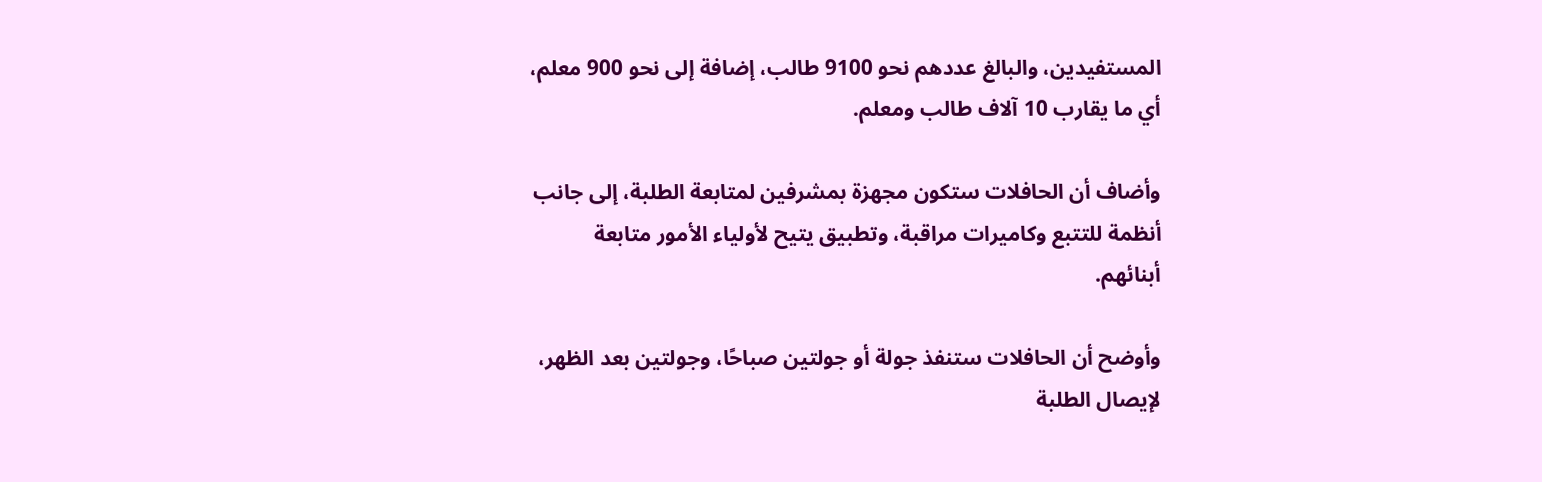المستفيدين، والبالغ عددهم نحو 9100 طالب، إضافة إلى نحو 900 معلم، أي ما يقارب 10 آلاف طالب ومعلم.

وأضاف أن الحافلات ستكون مجهزة بمشرفين لمتابعة الطلبة، إلى جانب أنظمة للتتبع وكاميرات مراقبة، وتطبيق يتيح لأولياء الأمور متابعة أبنائهم.

وأوضح أن الحافلات ستنفذ جولة أو جولتين صباحًا، وجولتين بعد الظهر، لإيصال الطلبة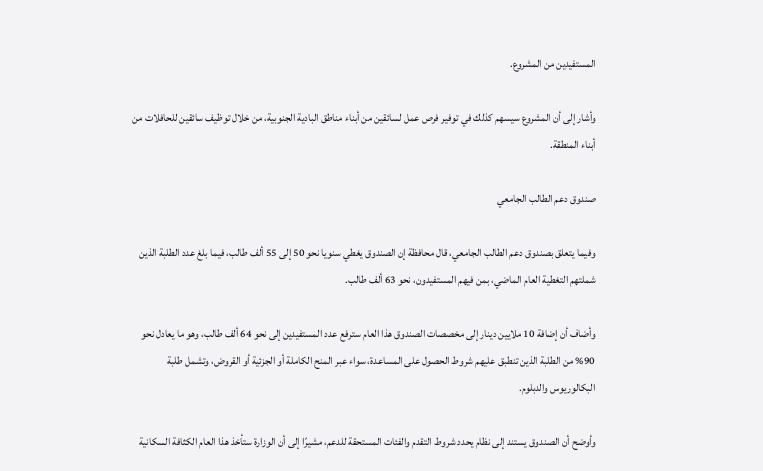المستفيدين من المشروع.

وأشار إلى أن المشروع سيسهم كذلك في توفير فرص عمل لسائقين من أبناء مناطق البادية الجنوبية، من خلال توظيف سائقين للحافلات من أبناء المنطقة.

صندوق دعم الطالب الجامعي

وفيما يتعلق بصندوق دعم الطالب الجامعي، قال محافظة إن الصندوق يغطي سنويا نحو 50 إلى 55 ألف طالب، فيما بلغ عدد الطلبة الذين شملتهم التغطية العام الماضي، بمن فيهم المستفيدون، نحو 63 ألف طالب.

وأضاف أن إضافة 10 ملايين دينار إلى مخصصات الصندوق هذا العام سترفع عدد المستفيدين إلى نحو 64 ألف طالب، وهو ما يعادل نحو 90% من الطلبة الذين تنطبق عليهم شروط الحصول على المساعدة، سواء عبر المنح الكاملة أو الجزئية أو القروض، وتشمل طلبة البكالوريوس والدبلوم.

وأوضح أن الصندوق يستند إلى نظام يحدد شروط التقدم والفئات المستحقة للدعم، مشيرًا إلى أن الوزارة ستأخذ هذا العام الكثافة السكانية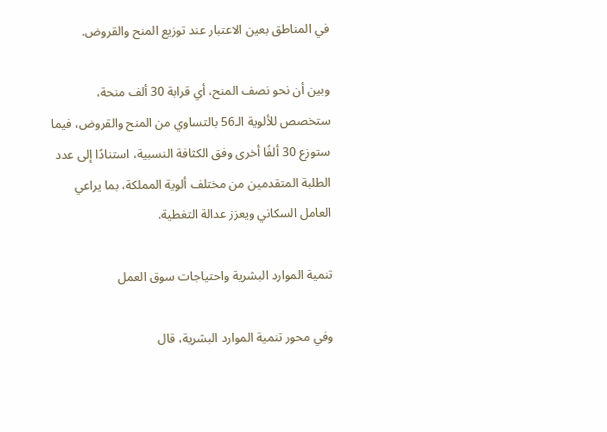في المناطق بعين الاعتبار عند توزيع المنح والقروض.

وبين أن نحو نصف المنح، أي قرابة 30 ألف منحة، ستخصص للألوية الـ56 بالتساوي من المنح والقروض، فيما ستوزع 30 ألفًا أخرى وفق الكثافة النسبية، استنادًا إلى عدد الطلبة المتقدمين من مختلف ألوية المملكة، بما يراعي العامل السكاني ويعزز عدالة التغطية.

تنمية الموارد البشرية واحتياجات سوق العمل

وفي محور تنمية الموارد البشرية، قال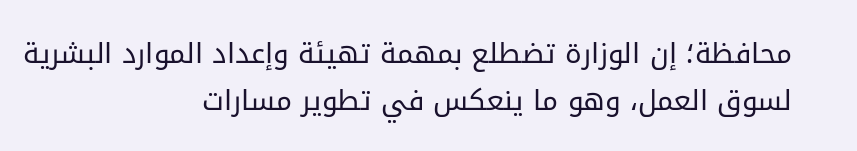محافظة؛ إن الوزارة تضطلع بمهمة تهيئة وإعداد الموارد البشرية لسوق العمل، وهو ما ينعكس في تطوير مسارات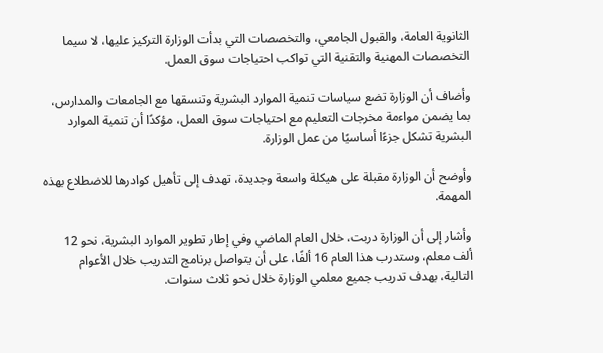الثانوية العامة، والقبول الجامعي، والتخصصات التي بدأت الوزارة التركيز عليها، لا سيما التخصصات المهنية والتقنية التي تواكب احتياجات سوق العمل.

وأضاف أن الوزارة تضع سياسات تنمية الموارد البشرية وتنسقها مع الجامعات والمدارس، بما يضمن مواءمة مخرجات التعليم مع احتياجات سوق العمل، مؤكدًا أن تنمية الموارد البشرية تشكل جزءًا أساسيًا من عمل الوزارة.

وأوضح أن الوزارة مقبلة على هيكلة واسعة وجديدة، تهدف إلى تأهيل كوادرها للاضطلاع بهذه المهمة.

وأشار إلى أن الوزارة دربت، خلال العام الماضي وفي إطار تطوير الموارد البشرية، نحو 12 ألف معلم، وستدرب هذا العام 16 ألفًا، على أن يتواصل برنامج التدريب خلال الأعوام التالية، بهدف تدريب جميع معلمي الوزارة خلال نحو ثلاث سنوات.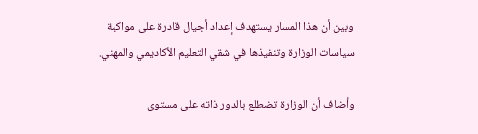وبين أن هذا المسار يستهدف إعداد أجيال قادرة على مواكبة سياسات الوزارة وتنفيذها في شقي التعليم الأكاديمي والمهني.

وأضاف أن الوزارة تضطلع بالدور ذاته على مستوى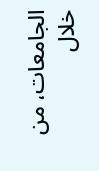الجامعات، من خلال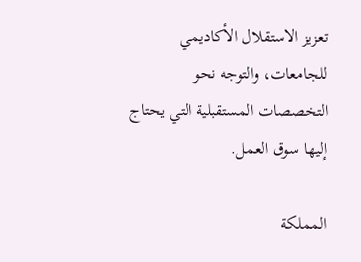تعزيز الاستقلال الأكاديمي للجامعات، والتوجه نحو التخصصات المستقبلية التي يحتاج إليها سوق العمل.

المملكة